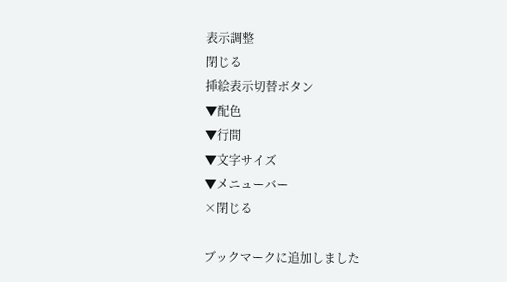表示調整
閉じる
挿絵表示切替ボタン
▼配色
▼行間
▼文字サイズ
▼メニューバー
×閉じる

ブックマークに追加しました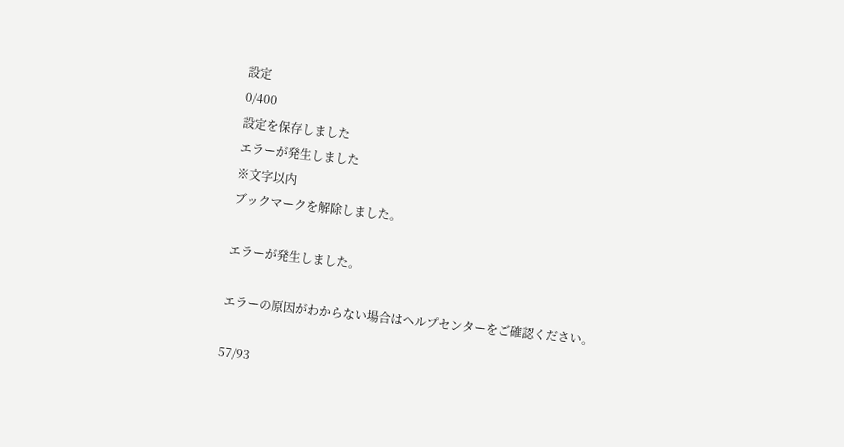設定
0/400
設定を保存しました
エラーが発生しました
※文字以内
ブックマークを解除しました。

エラーが発生しました。

エラーの原因がわからない場合はヘルプセンターをご確認ください。

57/93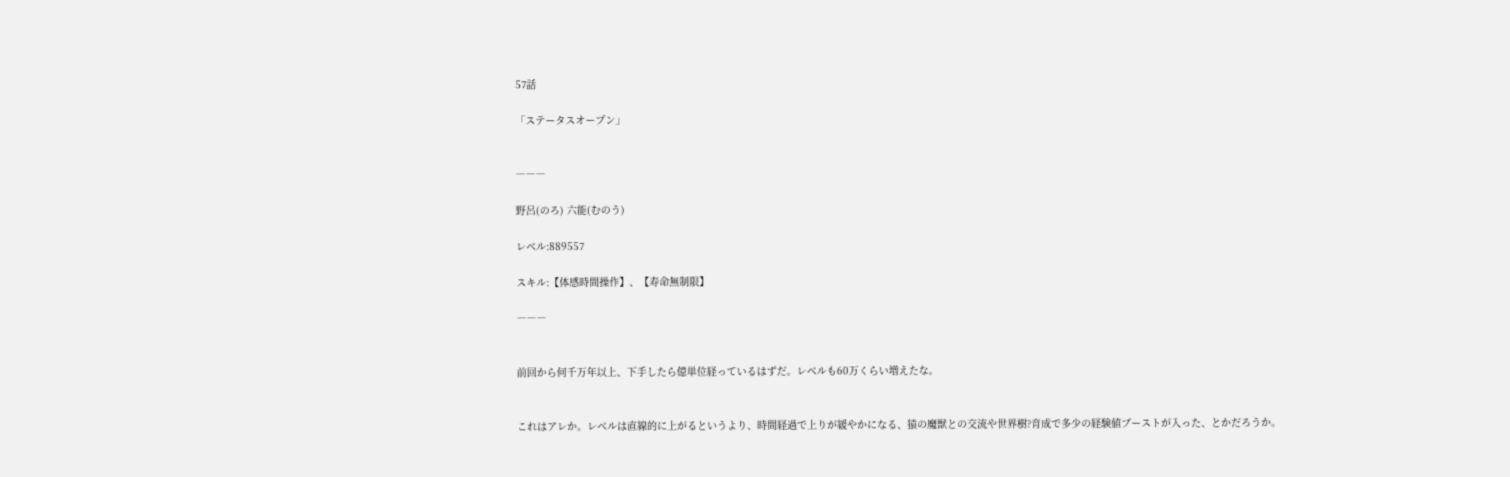57話

「ステータスオープン」


―――

野呂(のろ) 六能(むのう)

レベル:889557

スキル:【体感時間操作】、【寿命無制限】

―――


前回から何千万年以上、下手したら億単位経っているはずだ。レベルも60万くらい増えたな。


これはアレか。レベルは直線的に上がるというより、時間経過で上りが緩やかになる、猿の魔獣との交流や世界樹?育成で多少の経験値ブーストが入った、とかだろうか。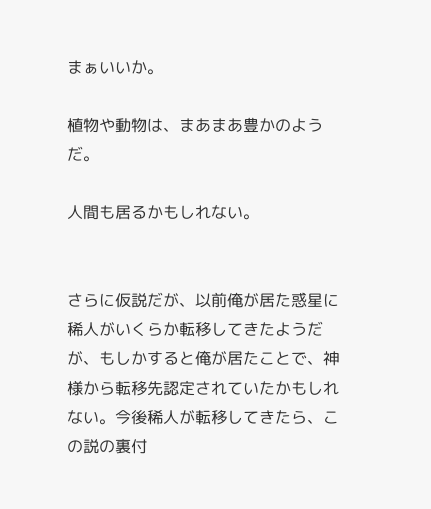まぁいいか。

植物や動物は、まあまあ豊かのようだ。

人間も居るかもしれない。


さらに仮説だが、以前俺が居た惑星に稀人がいくらか転移してきたようだが、もしかすると俺が居たことで、神様から転移先認定されていたかもしれない。今後稀人が転移してきたら、この説の裏付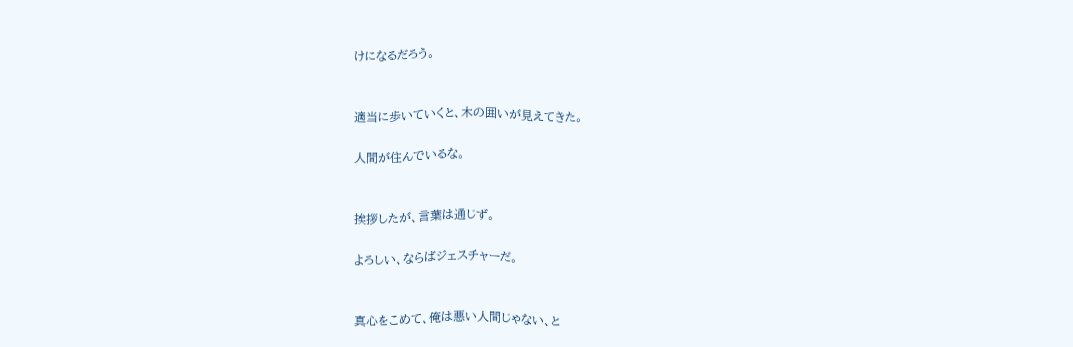けになるだろう。


適当に歩いていくと、木の囲いが見えてきた。

人間が住んでいるな。


挨拶したが、言葉は通じず。

よろしい、ならばジェスチャーだ。


真心をこめて、俺は悪い人間じゃない、と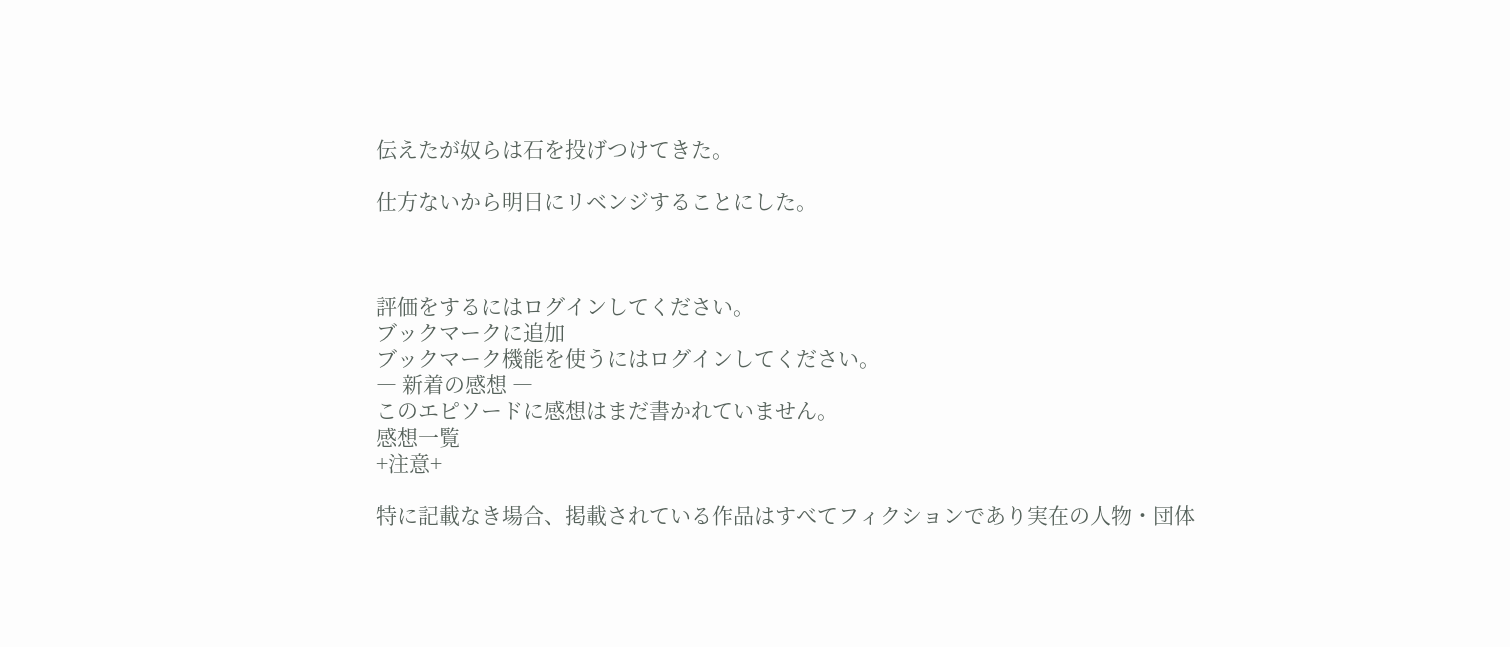伝えたが奴らは石を投げつけてきた。

仕方ないから明日にリベンジすることにした。



評価をするにはログインしてください。
ブックマークに追加
ブックマーク機能を使うにはログインしてください。
― 新着の感想 ―
このエピソードに感想はまだ書かれていません。
感想一覧
+注意+

特に記載なき場合、掲載されている作品はすべてフィクションであり実在の人物・団体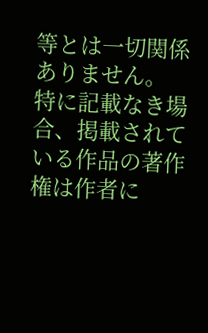等とは一切関係ありません。
特に記載なき場合、掲載されている作品の著作権は作者に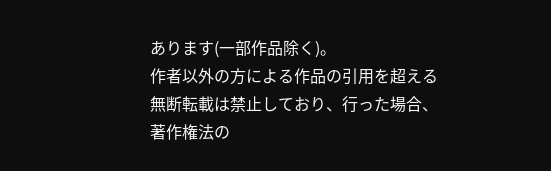あります(一部作品除く)。
作者以外の方による作品の引用を超える無断転載は禁止しており、行った場合、著作権法の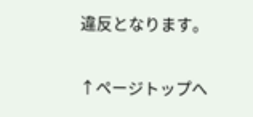違反となります。

↑ページトップへ